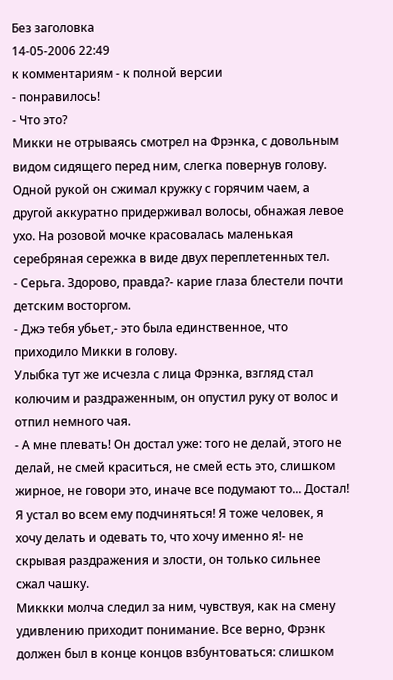Без заголовка
14-05-2006 22:49
к комментариям - к полной версии
- понравилось!
- Что это?
Микки не отрываясь смотрел на Фрэнка, с довольным видом сидящего перед ним, слегка повернув голову. Одной рукой он сжимал кружку с горячим чаем, а другой аккуратно придерживал волосы, обнажая левое ухо. На розовой мочке красовалась маленькая серебряная сережка в виде двух переплетенных тел.
- Серьга. Здорово, правда?- карие глаза блестели почти детским восторгом.
- Джэ тебя убьет,- это была единственное, что приходило Микки в голову.
Улыбка тут же исчезла с лица Фрэнка, взгляд стал колючим и раздраженным, он опустил руку от волос и отпил немного чая.
- А мне плевать! Он достал уже: того не делай, этого не делай, не смей краситься, не смей есть это, слишком жирное, не говори это, иначе все подумают то... Достал! Я устал во всем ему подчиняться! Я тоже человек, я хочу делать и одевать то, что хочу именно я!- не скрывая раздражения и злости, он только сильнее сжал чашку.
Миккки молча следил за ним, чувствуя, как на смену удивлению приходит понимание. Все верно, Фрэнк должен был в конце концов взбунтоваться: слишком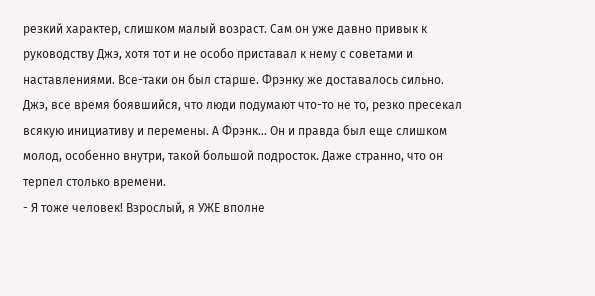резкий характер, слишком малый возраст. Сам он уже давно привык к руководству Джэ, хотя тот и не особо приставал к нему с советами и наставлениями. Все-таки он был старше. Фрэнку же доставалось сильно. Джэ, все время боявшийся, что люди подумают что-то не то, резко пресекал всякую инициативу и перемены. А Фрэнк... Он и правда был еще слишком молод, особенно внутри, такой большой подросток. Даже странно, что он терпел столько времени.
- Я тоже человек! Взрослый, я УЖЕ вполне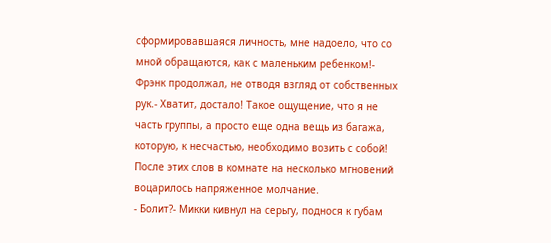сформировавшаяся личность, мне надоело, что со мной обращаются, как с маленьким ребенком!- Фрэнк продолжал, не отводя взгляд от собственных рук.- Хватит, достало! Такое ощущение, что я не часть группы, а просто еще одна вещь из багажа, которую, к несчастью, необходимо возить с собой!
После этих слов в комнате на несколько мгновений воцарилось напряженное молчание.
- Болит?- Микки кивнул на серьгу, поднося к губам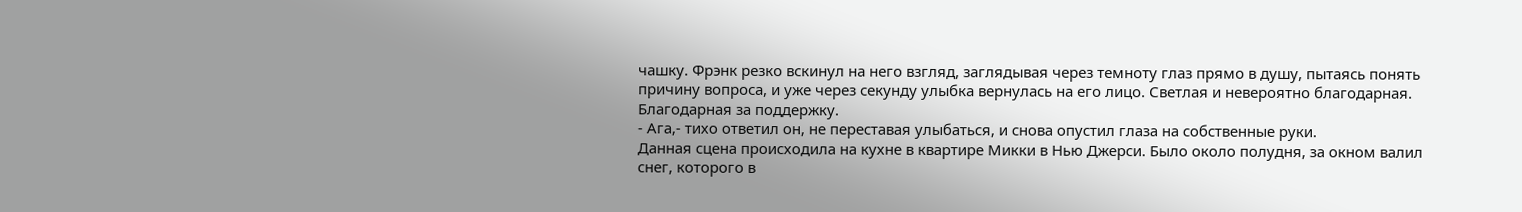чашку. Фрэнк резко вскинул на него взгляд, заглядывая через темноту глаз прямо в душу, пытаясь понять причину вопроса, и уже через секунду улыбка вернулась на его лицо. Светлая и невероятно благодарная. Благодарная за поддержку.
- Ага,- тихо ответил он, не переставая улыбаться, и снова опустил глаза на собственные руки.
Данная сцена происходила на кухне в квартире Микки в Нью Джерси. Было около полудня, за окном валил снег, которого в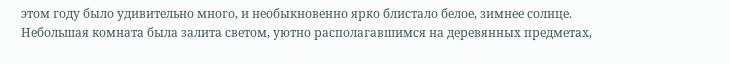этом году было удивительно много, и необыкновенно ярко блистало белое, зимнее солнце. Небольшая комната была залита светом, уютно располагавшимся на деревянных предметах,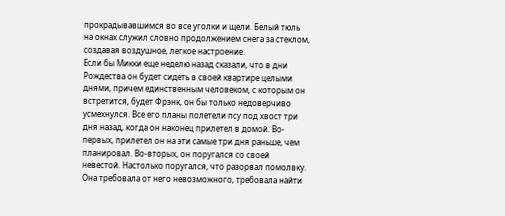прокрадывавшимся во все уголки и щели. Белый тюль на окнах служил словно продолжением снега за стеклом, создавая воздушное, легкое настроение.
Если бы Микки еще неделю назад сказали, что в дни Рождества он будет сидеть в своей квартире целыми днями, причем единственным человеком, с которым он встретится, будет Фрэнк, он бы только недоверчиво усмехнулся. Все его планы полетели псу под хвост три дня назад, когда он наконец прилетел в домой. Во-первых, прилетел он на эти самые три дня раньше, чем планировал. Во-вторых, он поругался со своей невестой. Настолько поругался, что разорвал помолвку. Она требовала от него невозможного, требовала найти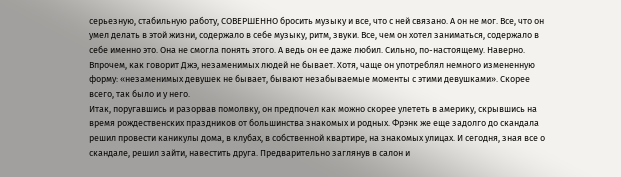серьезную, стабильную работу, СОВЕРШЕННО бросить музыку и все, что с ней связано. А он не мог. Все, что он умел делать в этой жизни, содержало в себе музыку, ритм, звуки. Все, чем он хотел заниматься, содержало в себе именно это. Она не смогла понять этого. А ведь он ее даже любил. Сильно, по-настоящему. Наверно. Впрочем, как говорит Джэ, незаменимых людей не бывает. Хотя, чаще он употреблял немного измененную форму: «незаменимых девушек не бывает, бывают незабываемые моменты с этими девушками». Скорее всего, так было и у него.
Итак, поругавшись и разорвав помолвку, он предпочел как можно скорее улететь в америку, скрывшись на время рождественских праздников от большинства знакомых и родных. Фрэнк же еще задолго до скандала решил провести каникулы дома, в клубах, в собственной квартире, на знакомых улицах. И сегодня, зная все о скандале, решил зайти, навестить друга. Предварительно заглянув в салон и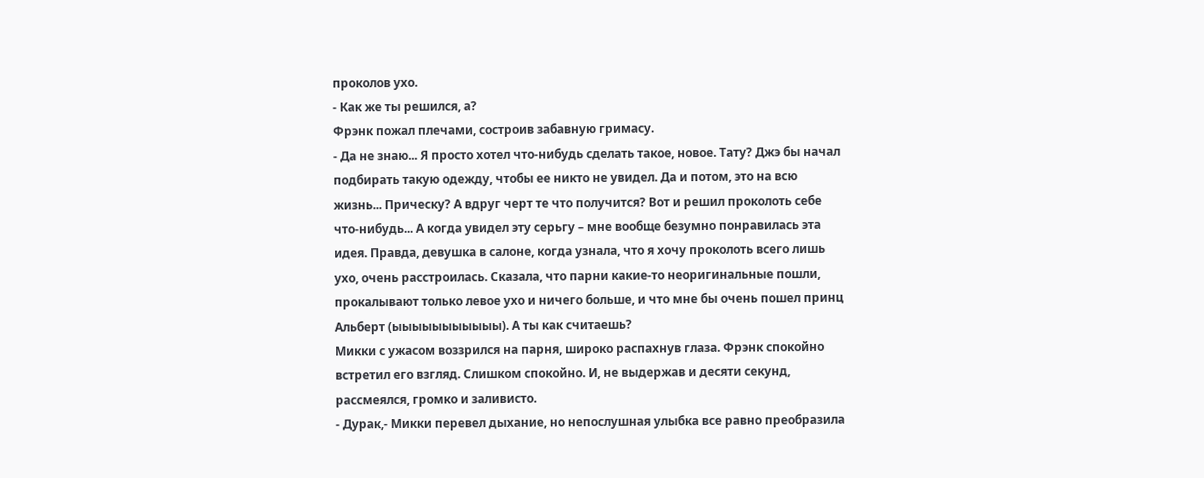проколов ухо.
- Как же ты решился, а?
Фрэнк пожал плечами, состроив забавную гримасу.
- Да не знаю... Я просто хотел что-нибудь сделать такое, новое. Тату? Джэ бы начал подбирать такую одежду, чтобы ее никто не увидел. Да и потом, это на всю жизнь... Прическу? А вдруг черт те что получится? Вот и решил проколоть себе что-нибудь... А когда увидел эту серьгу – мне вообще безумно понравилась эта идея. Правда, девушка в салоне, когда узнала, что я хочу проколоть всего лишь ухо, очень расстроилась. Сказала, что парни какие-то неоригинальные пошли, прокалывают только левое ухо и ничего больше, и что мне бы очень пошел принц Альберт (ыыыыыыыыыыы). А ты как считаешь?
Микки с ужасом воззрился на парня, широко распахнув глаза. Фрэнк спокойно встретил его взгляд. Слишком спокойно. И, не выдержав и десяти секунд, рассмеялся, громко и заливисто.
- Дурак,- Микки перевел дыхание, но непослушная улыбка все равно преобразила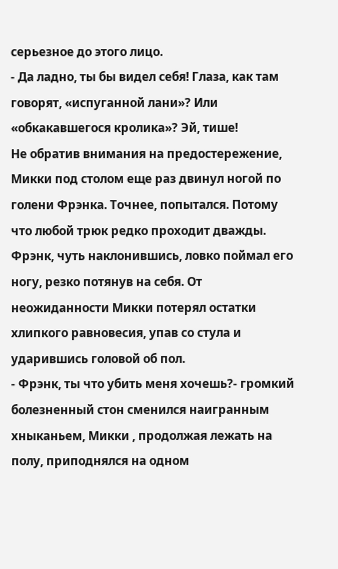серьезное до этого лицо.
- Да ладно, ты бы видел себя! Глаза, как там говорят, «испуганной лани»? Или «обкакавшегося кролика»? Эй, тише!
Не обратив внимания на предостережение, Микки под столом еще раз двинул ногой по голени Фрэнка. Точнее, попытался. Потому что любой трюк редко проходит дважды. Фрэнк, чуть наклонившись, ловко поймал его ногу, резко потянув на себя. От неожиданности Микки потерял остатки хлипкого равновесия, упав со стула и ударившись головой об пол.
- Фрэнк, ты что убить меня хочешь?- громкий болезненный стон сменился наигранным хныканьем, Микки , продолжая лежать на полу, приподнялся на одном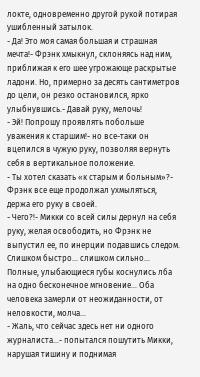локте, одновременно другой рукой потирая ушибленный затылок.
- Да! Это моя самая большая и страшная мечта!- Фрэнк хмыкнул, склоняясь над ним, приближая к его шее угрожающе раскрытые ладони. Но, примерно за десять сантиметров до цели, он резко остановился, ярко улыбнувшись.- Давай руку, мелочь!
- Эй! Попрошу проявлять побольше уважения к старшим!- но все-таки он вцепился в чужую руку, позволяя вернуть себя в вертикальное положение.
- Ты хотел сказать «к старым и больным»?- Фрэнк все еще продолжал ухмыляться, держа его руку в своей.
- Чего?!- Микки со всей силы дернул на себя руку, желая освободить, но Фрэнк не выпустил ее, по инерции подавшись следом.
Слишком быстро... слишком сильно... Полные, улыбающиеся губы коснулись лба на одно бесконечное мгновение... Оба человека замерли от неожиданности, от неловкости, молча...
- Жаль, что сейчас здесь нет ни одного журналиста...- попытался пошутить Микки, нарушая тишину и поднимая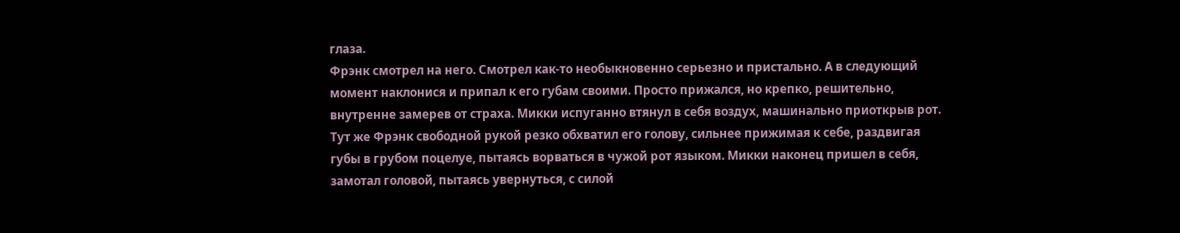глаза.
Фрэнк смотрел на него. Смотрел как-то необыкновенно серьезно и пристально. А в следующий момент наклонися и припал к его губам своими. Просто прижался, но крепко, решительно, внутренне замерев от страха. Микки испуганно втянул в себя воздух, машинально приоткрыв рот. Тут же Фрэнк свободной рукой резко обхватил его голову, сильнее прижимая к себе, раздвигая губы в грубом поцелуе, пытаясь ворваться в чужой рот языком. Микки наконец пришел в себя, замотал головой, пытаясь увернуться, с силой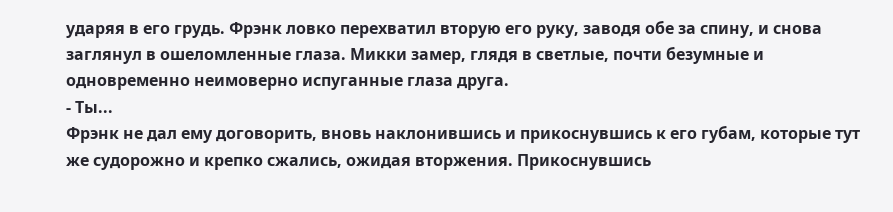ударяя в его грудь. Фрэнк ловко перехватил вторую его руку, заводя обе за спину, и снова заглянул в ошеломленные глаза. Микки замер, глядя в светлые, почти безумные и одновременно неимоверно испуганные глаза друга.
- Ты...
Фрэнк не дал ему договорить, вновь наклонившись и прикоснувшись к его губам, которые тут же судорожно и крепко сжались, ожидая вторжения. Прикоснувшись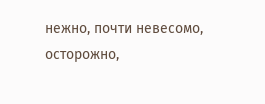нежно, почти невесомо, осторожно,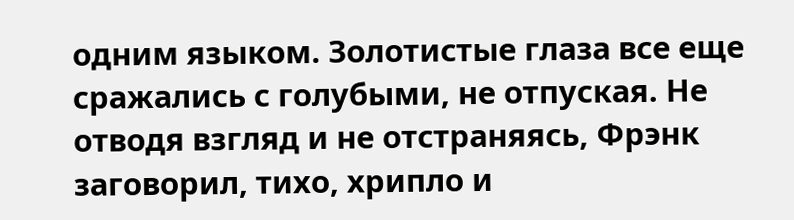одним языком. Золотистые глаза все еще сражались с голубыми, не отпуская. Не отводя взгляд и не отстраняясь, Фрэнк заговорил, тихо, хрипло и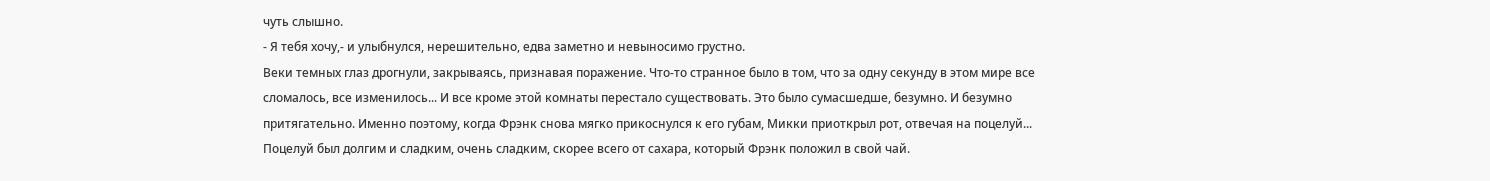чуть слышно.
- Я тебя хочу,- и улыбнулся, нерешительно, едва заметно и невыносимо грустно.
Веки темных глаз дрогнули, закрываясь, признавая поражение. Что-то странное было в том, что за одну секунду в этом мире все сломалось, все изменилось... И все кроме этой комнаты перестало существовать. Это было сумасшедше, безумно. И безумно притягательно. Именно поэтому, когда Фрэнк снова мягко прикоснулся к его губам, Микки приоткрыл рот, отвечая на поцелуй...
Поцелуй был долгим и сладким, очень сладким, скорее всего от сахара, который Фрэнк положил в свой чай.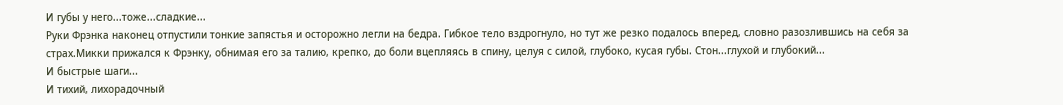И губы у него...тоже...сладкие...
Руки Фрэнка наконец отпустили тонкие запястья и осторожно легли на бедра. Гибкое тело вздрогнуло, но тут же резко подалось вперед, словно разозлившись на себя за страх.Микки прижался к Фрэнку, обнимая его за талию, крепко, до боли вцепляясь в спину, целуя с силой, глубоко, кусая губы. Стон...глухой и глубокий...
И быстрые шаги...
И тихий, лихорадочный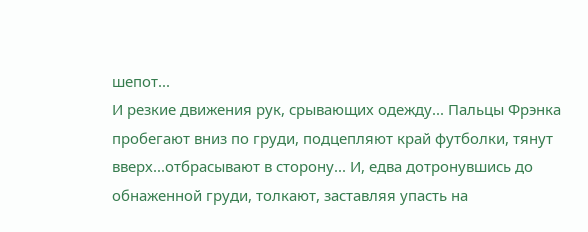шепот...
И резкие движения рук, срывающих одежду... Пальцы Фрэнка пробегают вниз по груди, подцепляют край футболки, тянут вверх...отбрасывают в сторону... И, едва дотронувшись до обнаженной груди, толкают, заставляя упасть на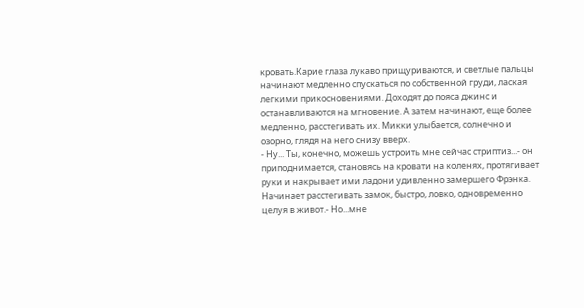кровать.Карие глаза лукаво прищуриваются, и светлые пальцы начинают медленно спускаться по собственной груди, лаская легкими прикосновениями. Доходят до пояса джинс и останавливаются на мгновение. А затем начинают, еще более медленно, расстегивать их. Микки улыбается, солнечно и озорно, глядя на него снизу вверх.
- Ну... Ты, конечно, можешь устроить мне сейчас стриптиз...- он приподнимается, становясь на кровати на коленях, протягивает руки и накрывает ими ладони удивленно замершего Фрэнка. Начинает расстегивать замок, быстро, ловко, одновременно целуя в живот.- Но...мне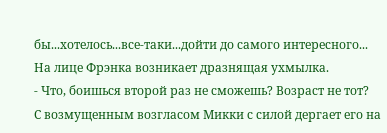бы...хотелось...все-таки...дойти до самого интересного...
На лице Фрэнка возникает дразнящая ухмылка.
- Что, боишься второй раз не сможешь? Возраст не тот?
С возмущенным возгласом Микки с силой дергает его на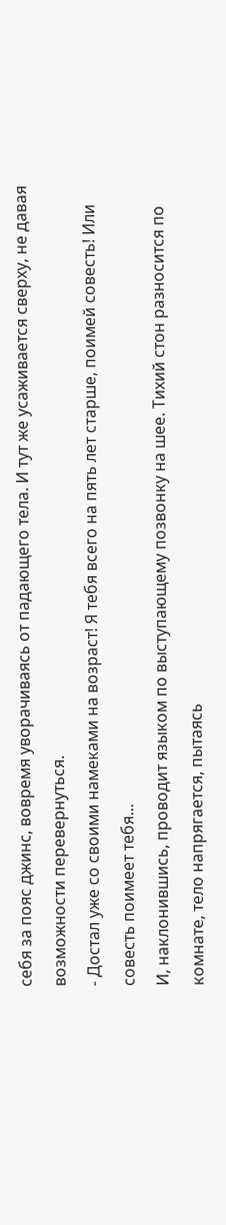себя за пояс джинс, вовремя уворачиваясь от падающего тела. И тут же усаживается сверху, не давая возможности перевернуться.
- Достал уже со своими намеками на возраст! Я тебя всего на пять лет старше, поимей совесть! Или совесть поимеет тебя...
И, наклонившись, проводит языком по выступающему позвонку на шее. Тихий стон разносится по комнате, тело напрягается, пытаясь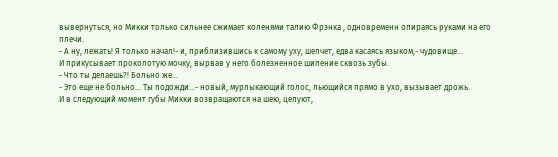вывернуться, но Микки только сильнее сжимает коленями талию Фрэнка , одновременн опираясь руками на его плечи.
- А ну, лежать! Я только начал!- и, приблизившись к самому уху, шепчет, едва касаясь языком,- чудовище...
И прикусывает проколотую мочку, вырвав у него болезненное шипение сквозь зубы.
- Что ты делаешь?! Больно же...
- Это еще не больно... Ты подожди...- новый, мурлыкающий голос, льющийся прямо в ухо, вызывает дрожь.
И в следующий момент губы Микки возвращаются на шею, целуют,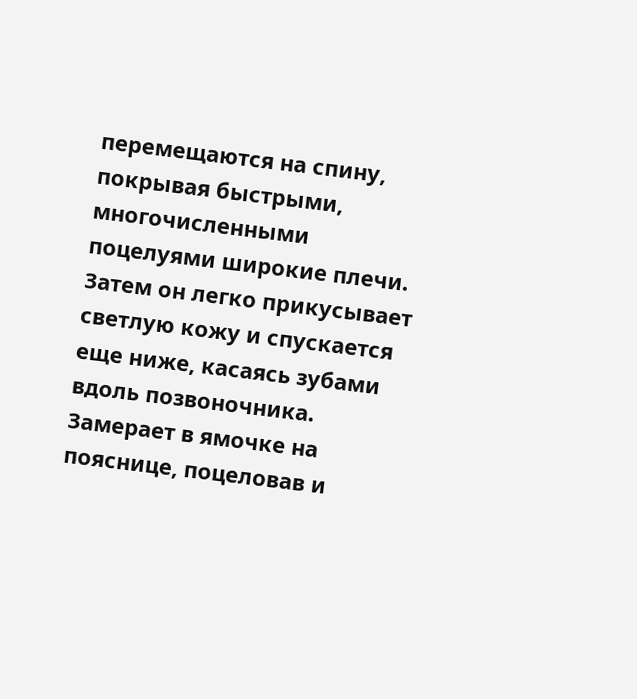перемещаются на спину, покрывая быстрыми, многочисленными поцелуями широкие плечи. Затем он легко прикусывает светлую кожу и спускается еще ниже, касаясь зубами вдоль позвоночника. Замерает в ямочке на пояснице, поцеловав и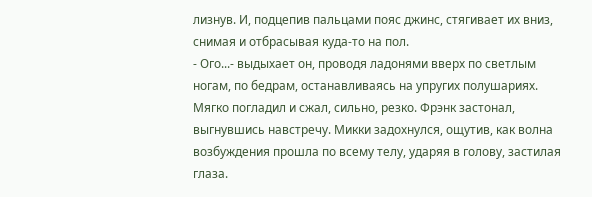лизнув. И, подцепив пальцами пояс джинс, стягивает их вниз, снимая и отбрасывая куда-то на пол.
- Ого...- выдыхает он, проводя ладонями вверх по светлым ногам, по бедрам, останавливаясь на упругих полушариях. Мягко погладил и сжал, сильно, резко. Фрэнк застонал, выгнувшись навстречу. Микки задохнулся, ощутив, как волна возбуждения прошла по всему телу, ударяя в голову, застилая глаза.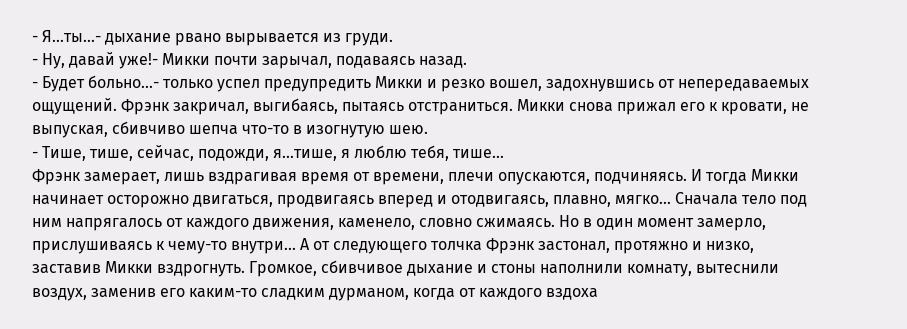- Я...ты...- дыхание рвано вырывается из груди.
- Ну, давай уже!- Микки почти зарычал, подаваясь назад.
- Будет больно...- только успел предупредить Микки и резко вошел, задохнувшись от непередаваемых ощущений. Фрэнк закричал, выгибаясь, пытаясь отстраниться. Микки снова прижал его к кровати, не выпуская, сбивчиво шепча что-то в изогнутую шею.
- Тише, тише, сейчас, подожди, я...тише, я люблю тебя, тише...
Фрэнк замерает, лишь вздрагивая время от времени, плечи опускаются, подчиняясь. И тогда Микки начинает осторожно двигаться, продвигаясь вперед и отодвигаясь, плавно, мягко... Сначала тело под ним напрягалось от каждого движения, каменело, словно сжимаясь. Но в один момент замерло, прислушиваясь к чему-то внутри... А от следующего толчка Фрэнк застонал, протяжно и низко, заставив Микки вздрогнуть. Громкое, сбивчивое дыхание и стоны наполнили комнату, вытеснили воздух, заменив его каким-то сладким дурманом, когда от каждого вздоха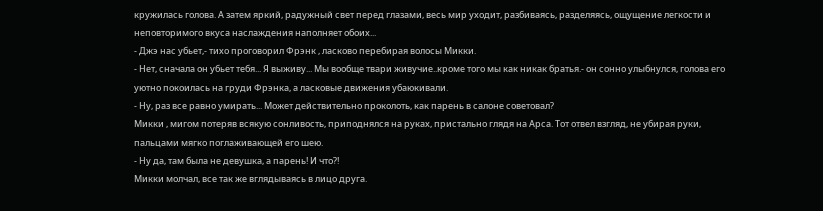кружилась голова. А затем яркий, радужный свет перед глазами, весь мир уходит, разбиваясь, разделяясь, ощущение легкости и неповторимого вкуса наслаждения наполняет обоих...
- Джэ нас убьет,- тихо проговорил Фрэнк , ласково перебирая волосы Микки.
- Нет, сначала он убьет тебя... Я выживу... Мы вообще твари живучие..кроме того мы как никак братья.- он сонно улыбнулся, голова его уютно покоилась на груди Фрэнка, а ласковые движения убаюкивали.
- Ну, раз все равно умирать... Может действительно проколоть, как парень в салоне советовал?
Микки , мигом потеряв всякую сонливость, приподнялся на руках, пристально глядя на Арса. Тот отвел взгляд, не убирая руки, пальцами мягко поглаживающей его шею.
- Ну да, там была не девушка, а парень! И что?!
Микки молчал, все так же вглядываясь в лицо друга.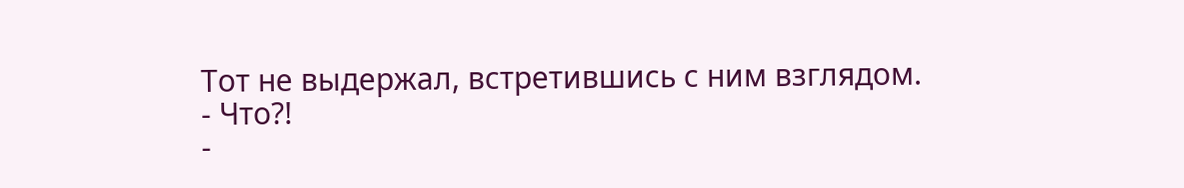Тот не выдержал, встретившись с ним взглядом.
- Что?!
-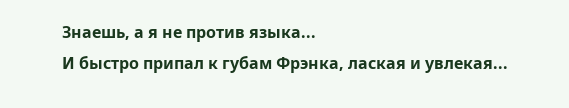Знаешь, а я не против языка...
И быстро припал к губам Фрэнка, лаская и увлекая...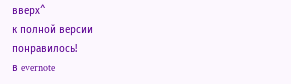вверх^
к полной версии
понравилось!
в evernote